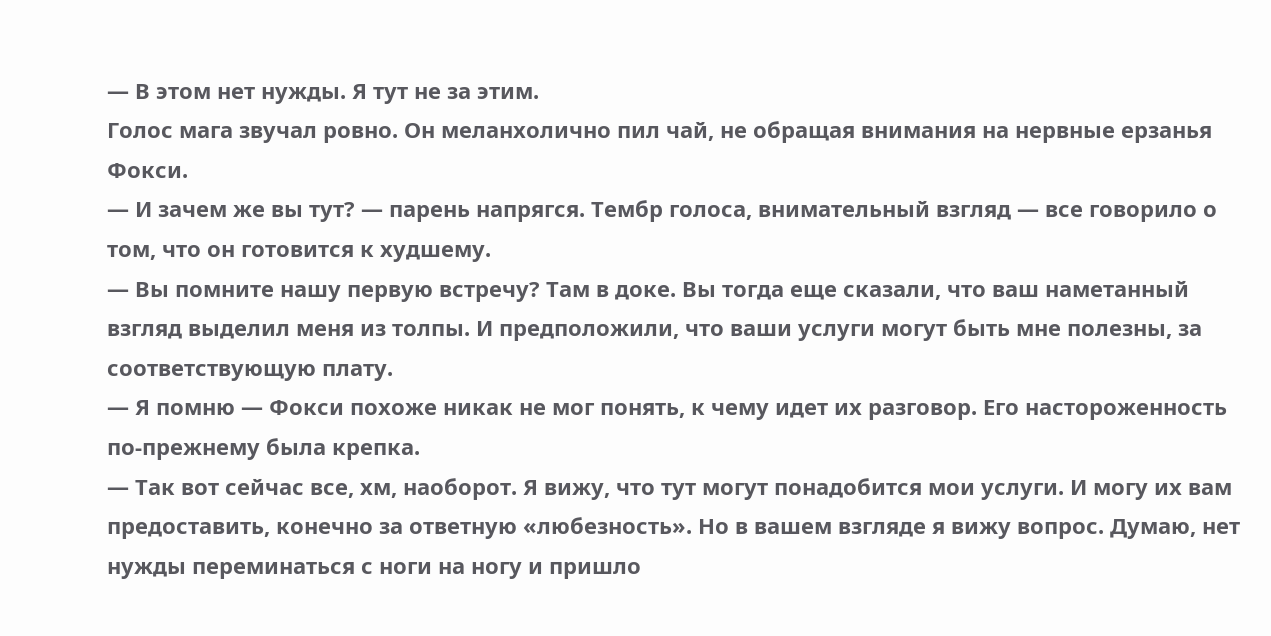— В этом нет нужды. Я тут не за этим.
Голос мага звучал ровно. Он меланхолично пил чай, не обращая внимания на нервные ерзанья Фокси.
— И зачем же вы тут? — парень напрягся. Тембр голоса, внимательный взгляд — все говорило о том, что он готовится к худшему.
— Вы помните нашу первую встречу? Там в доке. Вы тогда еще сказали, что ваш наметанный взгляд выделил меня из толпы. И предположили, что ваши услуги могут быть мне полезны, за соответствующую плату.
— Я помню — Фокси похоже никак не мог понять, к чему идет их разговор. Его настороженность по-прежнему была крепка.
— Так вот сейчас все, хм, наоборот. Я вижу, что тут могут понадобится мои услуги. И могу их вам предоставить, конечно за ответную «любезность». Но в вашем взгляде я вижу вопрос. Думаю, нет нужды переминаться с ноги на ногу и пришло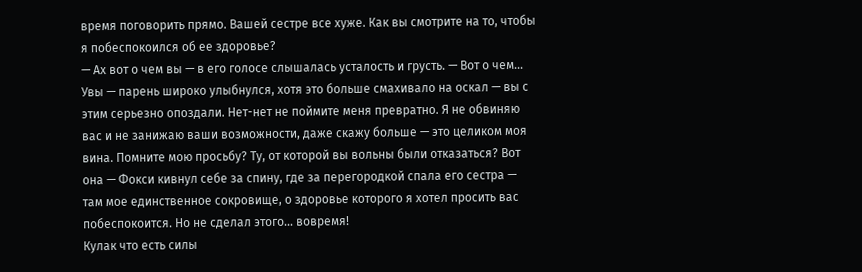время поговорить прямо. Вашей сестре все хуже. Как вы смотрите на то, чтобы я побеспокоился об ее здоровье?
— Ах вот о чем вы — в его голосе слышалась усталость и грусть. — Вот о чем… Увы — парень широко улыбнулся, хотя это больше смахивало на оскал — вы с этим серьезно опоздали. Нет-нет не поймите меня превратно. Я не обвиняю вас и не занижаю ваши возможности, даже скажу больше — это целиком моя вина. Помните мою просьбу? Ту, от которой вы вольны были отказаться? Вот она — Фокси кивнул себе за спину, где за перегородкой спала его сестра — там мое единственное сокровище, о здоровье которого я хотел просить вас побеспокоится. Но не сделал этого… вовремя!
Кулак что есть силы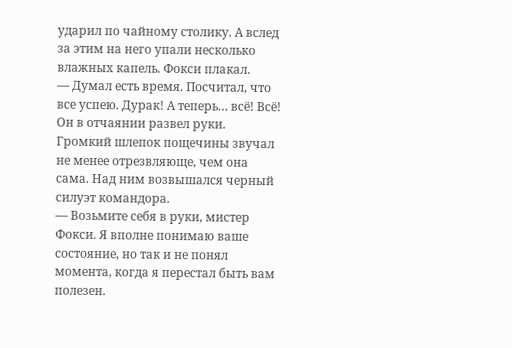ударил по чайному столику. А вслед за этим на него упали несколько влажных капель. Фокси плакал.
— Думал есть время. Посчитал, что все успею. Дурак! А теперь… всё! Всё!
Он в отчаянии развел руки.
Громкий шлепок пощечины звучал не менее отрезвляюще, чем она сама. Над ним возвышался черный силуэт командора.
— Возьмите себя в руки, мистер Фокси. Я вполне понимаю ваше состояние, но так и не понял момента, когда я перестал быть вам полезен.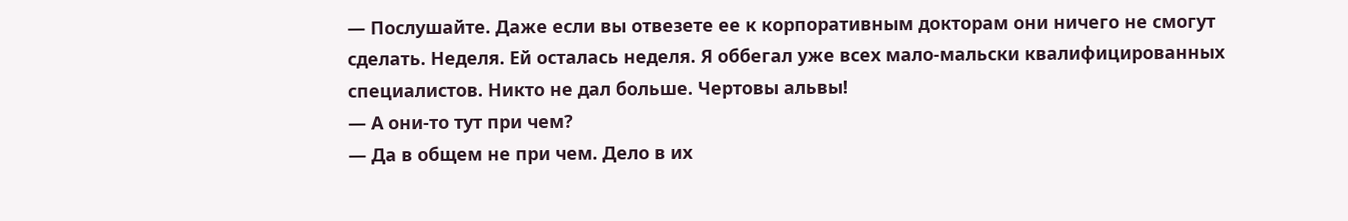— Послушайте. Даже если вы отвезете ее к корпоративным докторам они ничего не смогут сделать. Неделя. Ей осталась неделя. Я оббегал уже всех мало-мальски квалифицированных специалистов. Никто не дал больше. Чертовы альвы!
— А они-то тут при чем?
— Да в общем не при чем. Дело в их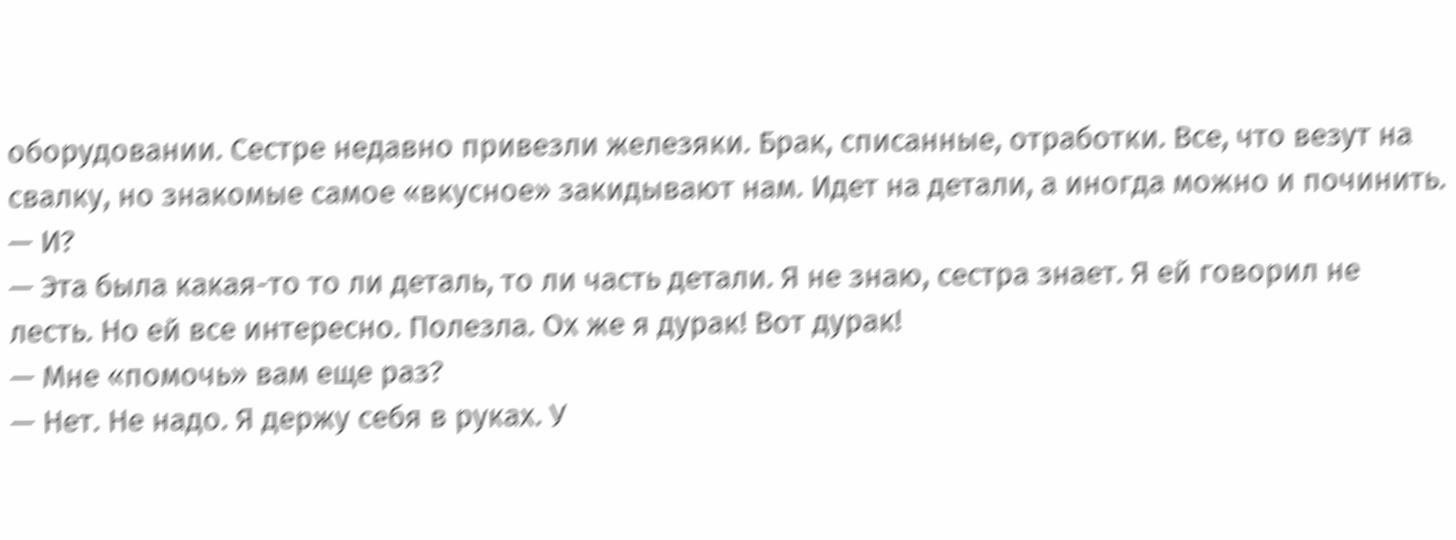оборудовании. Сестре недавно привезли железяки. Брак, списанные, отработки. Все, что везут на свалку, но знакомые самое «вкусное» закидывают нам. Идет на детали, а иногда можно и починить.
— И?
— Эта была какая-то то ли деталь, то ли часть детали. Я не знаю, сестра знает. Я ей говорил не лесть. Но ей все интересно. Полезла. Ох же я дурак! Вот дурак!
— Мне «помочь» вам еще раз?
— Нет. Не надо. Я держу себя в руках. У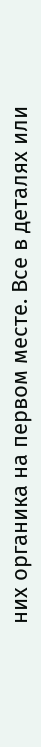них органика на первом месте. Все в деталях или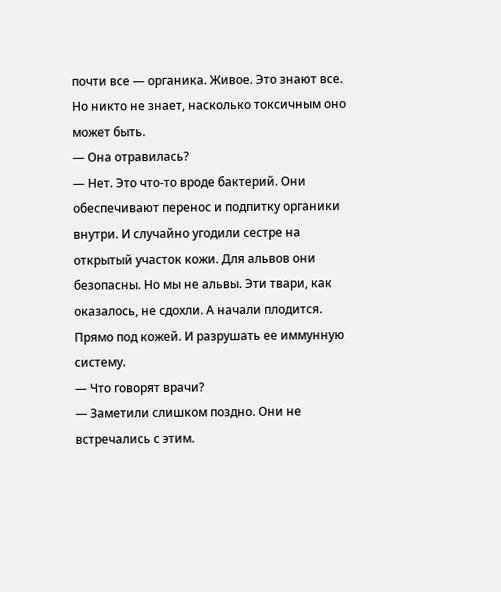почти все — органика. Живое. Это знают все. Но никто не знает, насколько токсичным оно может быть.
— Она отравилась?
— Нет. Это что-то вроде бактерий. Они обеспечивают перенос и подпитку органики внутри. И случайно угодили сестре на открытый участок кожи. Для альвов они безопасны. Но мы не альвы. Эти твари, как оказалось, не сдохли. А начали плодится. Прямо под кожей. И разрушать ее иммунную систему.
— Что говорят врачи?
— Заметили слишком поздно. Они не встречались с этим.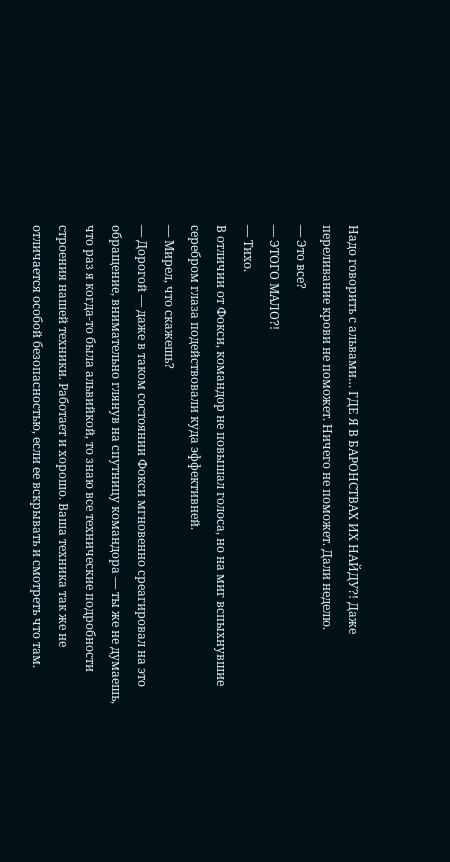Надо говорить с альвами… ГДЕ Я В БАРОНСТВАХ ИХ НАЙДУ?! Даже переливание крови не поможет. Ничего не поможет. Дали неделю.
— Это все?
— ЭТОГО МАЛО?!
— Тихо.
В отличии от Фокси, командор не повышал голоса, но на миг вспыхнувшие серебром глаза подействовали куда эффективней.
— Мирел, что скажешь?
— Дорогой — даже в таком состоянии Фокси мгновенно среагировал на это обращение, внимательно глянув на спутницу командора — ты же не думаешь, что раз я когда-то была альвийкой, то знаю все технические подробности строения нашей техники. Работает и хорошо. Ваша техника так же не отличается особой безопасностью, если ее вскрывать и смотреть что там.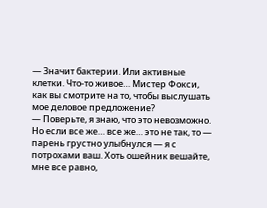— Значит бактерии. Или активные клетки. Что-то живое… Мистер Фокси, как вы смотрите на то, чтобы выслушать мое деловое предложение?
— Поверьте, я знаю, что это невозможно. Но если все же… все же… это не так, то — парень грустно улыбнулся — я с потрохами ваш. Хоть ошейник вешайте, мне все равно,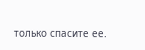только спасите ее.